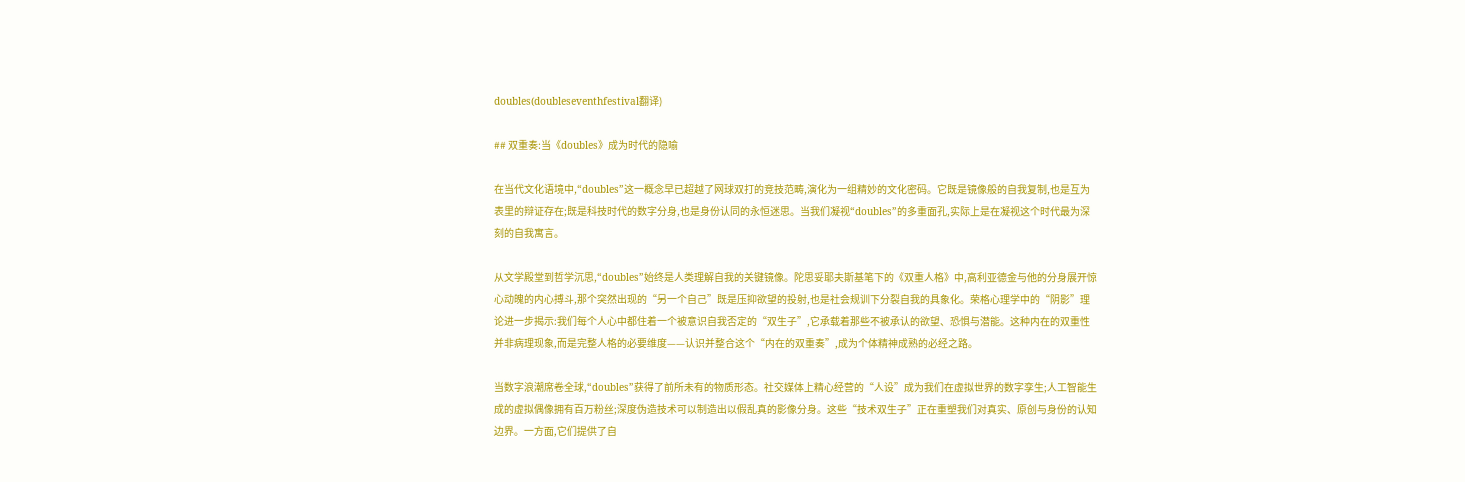doubles(doubleseventhfestival翻译)

## 双重奏:当《doubles》成为时代的隐喻

在当代文化语境中,“doubles”这一概念早已超越了网球双打的竞技范畴,演化为一组精妙的文化密码。它既是镜像般的自我复制,也是互为表里的辩证存在;既是科技时代的数字分身,也是身份认同的永恒迷思。当我们凝视“doubles”的多重面孔,实际上是在凝视这个时代最为深刻的自我寓言。

从文学殿堂到哲学沉思,“doubles”始终是人类理解自我的关键镜像。陀思妥耶夫斯基笔下的《双重人格》中,高利亚德金与他的分身展开惊心动魄的内心搏斗,那个突然出现的“另一个自己”既是压抑欲望的投射,也是社会规训下分裂自我的具象化。荣格心理学中的“阴影”理论进一步揭示:我们每个人心中都住着一个被意识自我否定的“双生子”,它承载着那些不被承认的欲望、恐惧与潜能。这种内在的双重性并非病理现象,而是完整人格的必要维度——认识并整合这个“内在的双重奏”,成为个体精神成熟的必经之路。

当数字浪潮席卷全球,“doubles”获得了前所未有的物质形态。社交媒体上精心经营的“人设”成为我们在虚拟世界的数字孪生;人工智能生成的虚拟偶像拥有百万粉丝;深度伪造技术可以制造出以假乱真的影像分身。这些“技术双生子”正在重塑我们对真实、原创与身份的认知边界。一方面,它们提供了自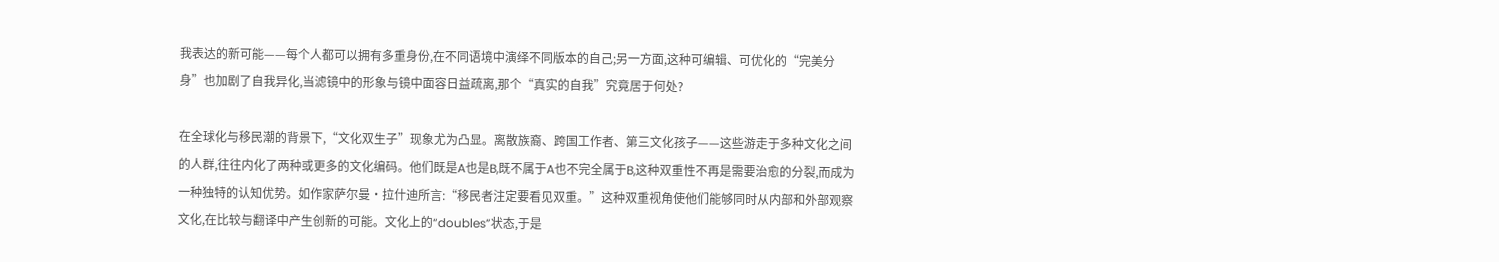我表达的新可能——每个人都可以拥有多重身份,在不同语境中演绎不同版本的自己;另一方面,这种可编辑、可优化的“完美分身”也加剧了自我异化,当滤镜中的形象与镜中面容日益疏离,那个“真实的自我”究竟居于何处?

在全球化与移民潮的背景下,“文化双生子”现象尤为凸显。离散族裔、跨国工作者、第三文化孩子——这些游走于多种文化之间的人群,往往内化了两种或更多的文化编码。他们既是A也是B,既不属于A也不完全属于B,这种双重性不再是需要治愈的分裂,而成为一种独特的认知优势。如作家萨尔曼·拉什迪所言:“移民者注定要看见双重。”这种双重视角使他们能够同时从内部和外部观察文化,在比较与翻译中产生创新的可能。文化上的“doubles”状态,于是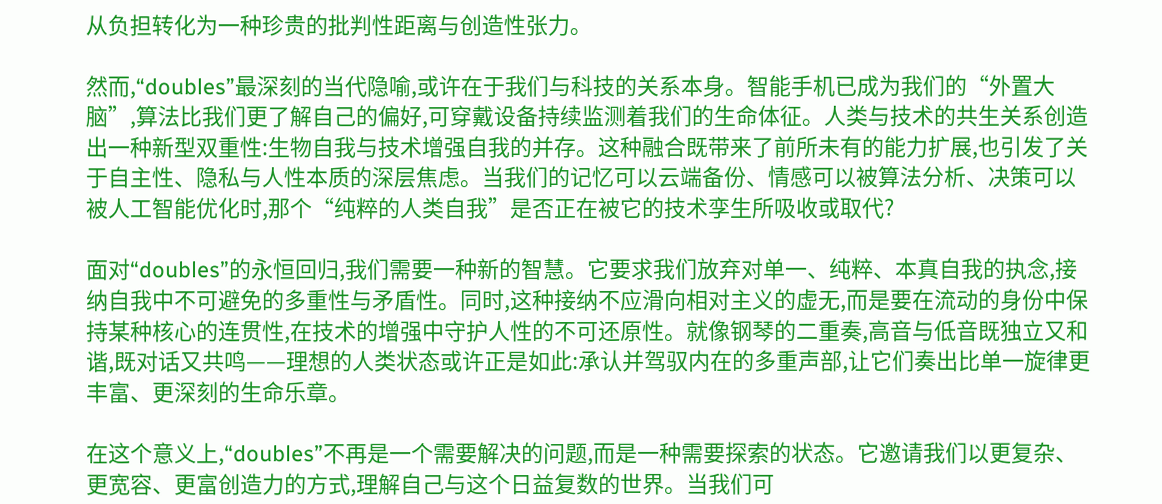从负担转化为一种珍贵的批判性距离与创造性张力。

然而,“doubles”最深刻的当代隐喻,或许在于我们与科技的关系本身。智能手机已成为我们的“外置大脑”,算法比我们更了解自己的偏好,可穿戴设备持续监测着我们的生命体征。人类与技术的共生关系创造出一种新型双重性:生物自我与技术增强自我的并存。这种融合既带来了前所未有的能力扩展,也引发了关于自主性、隐私与人性本质的深层焦虑。当我们的记忆可以云端备份、情感可以被算法分析、决策可以被人工智能优化时,那个“纯粹的人类自我”是否正在被它的技术孪生所吸收或取代?

面对“doubles”的永恒回归,我们需要一种新的智慧。它要求我们放弃对单一、纯粹、本真自我的执念,接纳自我中不可避免的多重性与矛盾性。同时,这种接纳不应滑向相对主义的虚无,而是要在流动的身份中保持某种核心的连贯性,在技术的增强中守护人性的不可还原性。就像钢琴的二重奏,高音与低音既独立又和谐,既对话又共鸣——理想的人类状态或许正是如此:承认并驾驭内在的多重声部,让它们奏出比单一旋律更丰富、更深刻的生命乐章。

在这个意义上,“doubles”不再是一个需要解决的问题,而是一种需要探索的状态。它邀请我们以更复杂、更宽容、更富创造力的方式,理解自己与这个日益复数的世界。当我们可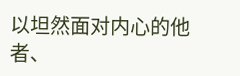以坦然面对内心的他者、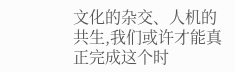文化的杂交、人机的共生,我们或许才能真正完成这个时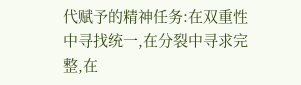代赋予的精神任务:在双重性中寻找统一,在分裂中寻求完整,在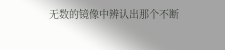无数的镜像中辨认出那个不断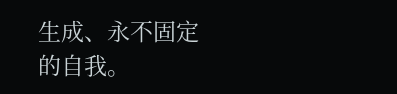生成、永不固定的自我。